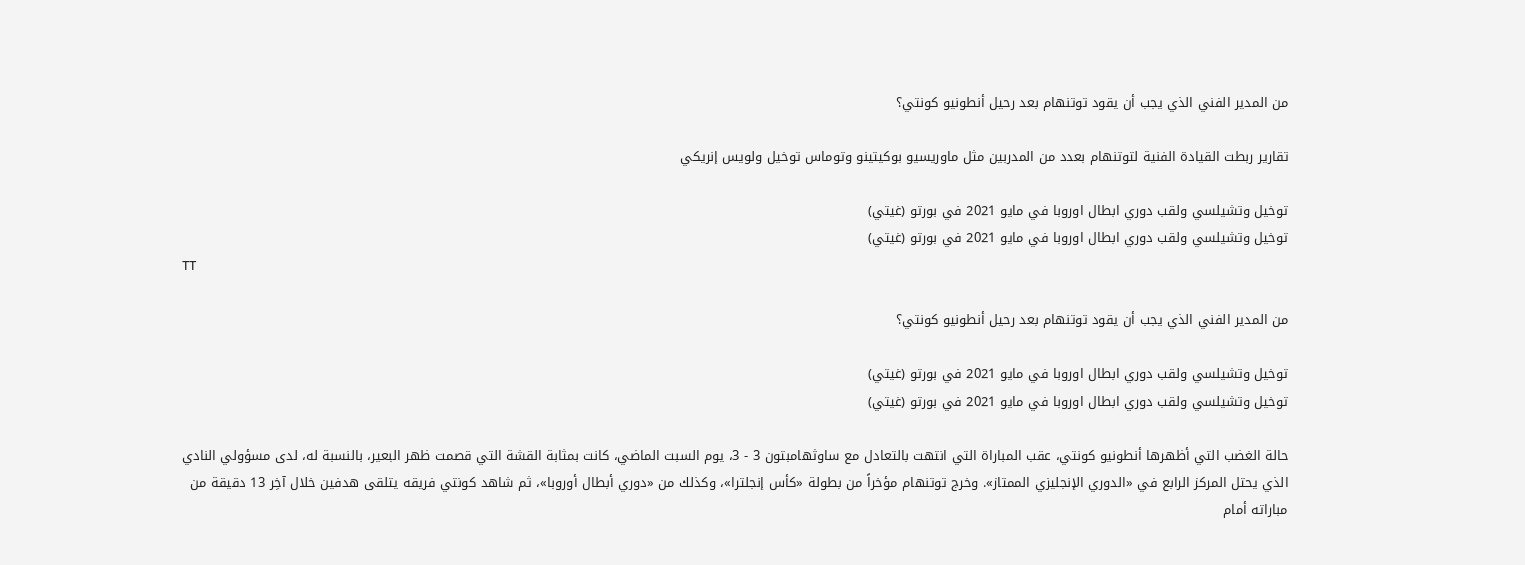من المدير الفني الذي يجب أن يقود توتنهام بعد رحيل أنطونيو كونتي؟

تقارير ربطت القيادة الفنية لتوتنهام بعدد من المدربين مثل ماوريسيو بوكيتينو وتوماس توخيل ولويس إنريكي

توخيل وتشيلسي ولقب دوري ابطال اوروبا في مايو 2021 في بورتو (غيتي)
توخيل وتشيلسي ولقب دوري ابطال اوروبا في مايو 2021 في بورتو (غيتي)
TT

من المدير الفني الذي يجب أن يقود توتنهام بعد رحيل أنطونيو كونتي؟

توخيل وتشيلسي ولقب دوري ابطال اوروبا في مايو 2021 في بورتو (غيتي)
توخيل وتشيلسي ولقب دوري ابطال اوروبا في مايو 2021 في بورتو (غيتي)

حالة الغضب التي أظهرها أنطونيو كونتي، عقب المباراة التي انتهت بالتعادل مع ساوثهامبتون 3 - 3، يوم السبت الماضي، كانت بمثابة القشة التي قصمت ظهر البعير، بالنسبة له، لدى مسؤولي النادي الذي يحتل المركز الرابع في «الدوري الإنجليزي الممتاز». وخرج توتنهام مؤخراً من بطولة «كأس إنجلترا»، وكذلك من «دوري أبطال أوروبا»، ثم شاهد كونتي فريقه يتلقى هدفين خلال آخِر 13 دقيقة من مباراته أمام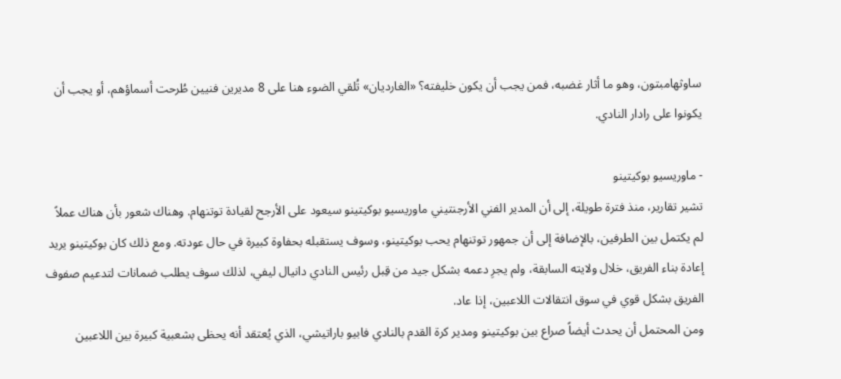ساوثهامبتون، وهو ما أثار غضبه، فمن يجب أن يكون خليفته؟ «الغارديان» تُلقي الضوء هنا على 8 مديرين فنيين طُرحت أسماؤهم، أو يجب أن يكونوا على رادار النادي.

- ماوريسيو بوكيتينو
تشير تقارير، منذ فترة طويلة، إلى أن المدير الفني الأرجنتيني ماوريسيو بوكيتينو سيعود على الأرجح لقيادة توتنهام. وهناك شعور بأن هناك عملاً لم يكتمل بين الطرفين، بالإضافة إلى أن جمهور توتنهام يحب بوكيتينو، وسوف يستقبله بحفاوة كبيرة في حال عودته. ومع ذلك كان بوكيتينو يريد إعادة بناء الفريق، خلال ولايته السابقة، ولم يجرِ دعمه بشكل جيد من قِبل رئيس النادي دانيال ليفي، لذلك سوف يطلب ضمانات لتدعيم صفوف الفريق بشكل قوي في سوق انتقالات اللاعبين، إذا عاد.
ومن المحتمل أن يحدث أيضاً صراع بين بوكيتينو ومدير كرة القدم بالنادي فابيو باراتيشي، الذي يُعتقد أنه يحظى بشعبية كبيرة بين اللاعبين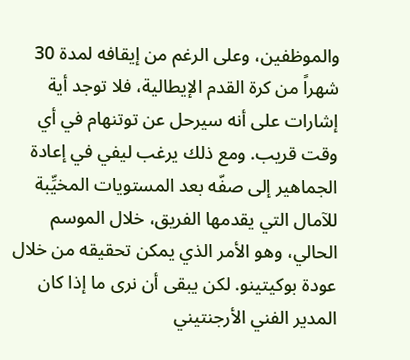والموظفين، وعلى الرغم من إيقافه لمدة 30 شهراً من كرة القدم الإيطالية، فلا توجد أية إشارات على أنه سيرحل عن توتنهام في أي وقت قريب. ومع ذلك يرغب ليفي في إعادة الجماهير إلى صفّه بعد المستويات المخيِّبة للآمال التي يقدمها الفريق، خلال الموسم الحالي، وهو الأمر الذي يمكن تحقيقه من خلال عودة بوكيتينو. لكن يبقى أن نرى ما إذا كان المدير الفني الأرجنتيني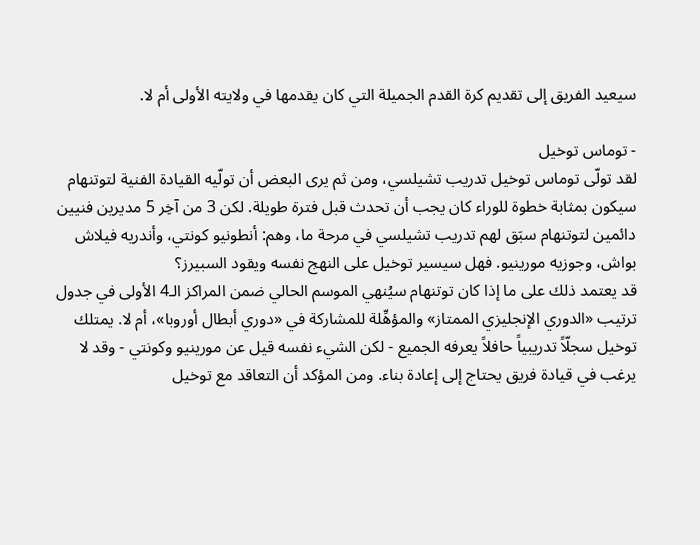سيعيد الفريق إلى تقديم كرة القدم الجميلة التي كان يقدمها في ولايته الأولى أم لا.

- توماس توخيل
لقد تولّى توماس توخيل تدريب تشيلسي، ومن ثم يرى البعض أن تولّيه القيادة الفنية لتوتنهام سيكون بمثابة خطوة للوراء كان يجب أن تحدث قبل فترة طويلة. لكن 3 من آخِر 5 مديرين فنيين دائمين لتوتنهام سبَق لهم تدريب تشيلسي في مرحة ما، وهم: أنطونيو كونتي، وأندريه فيلاش بواش، وجوزيه مورينيو. فهل سيسير توخيل على النهج نفسه ويقود السبيرز؟
قد يعتمد ذلك على ما إذا كان توتنهام سيُنهي الموسم الحالي ضمن المراكز الـ4 الأولى في جدول ترتيب «الدوري الإنجليزي الممتاز» والمؤهِّلة للمشاركة في «دوري أبطال أوروبا»، أم لا. يمتلك توخيل سجلّاً تدريبياً حافلاً يعرفه الجميع - لكن الشيء نفسه قيل عن مورينيو وكونتي - وقد لا يرغب في قيادة فريق يحتاج إلى إعادة بناء. ومن المؤكد أن التعاقد مع توخيل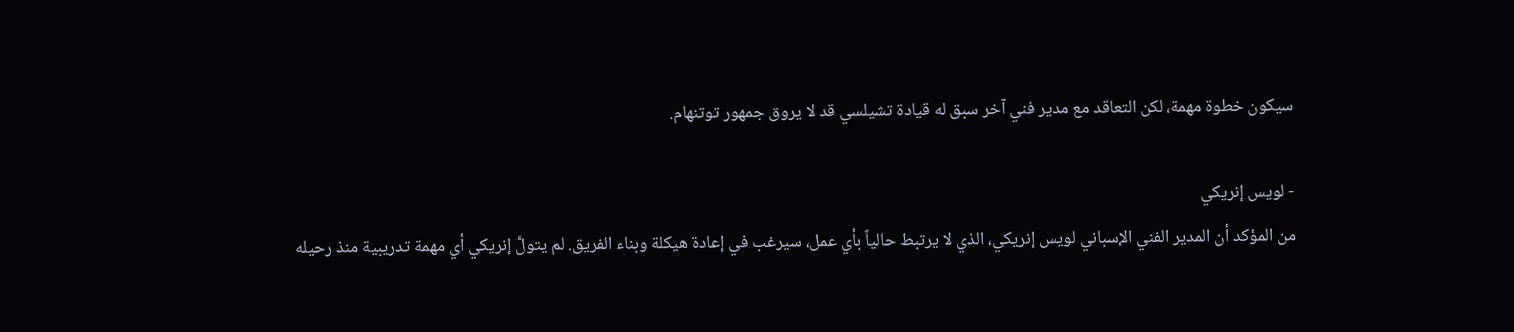سيكون خطوة مهمة، لكن التعاقد مع مدير فني آخر سبق له قيادة تشيلسي قد لا يروق جمهور توتنهام.

- لويس إنريكي
من المؤكد أن المدير الفني الإسباني لويس إنريكي، الذي لا يرتبط حالياً بأي عمل، سيرغب في إعادة هيكلة وبناء الفريق. لم يتولَّ إنريكي أي مهمة تدريبية منذ رحيله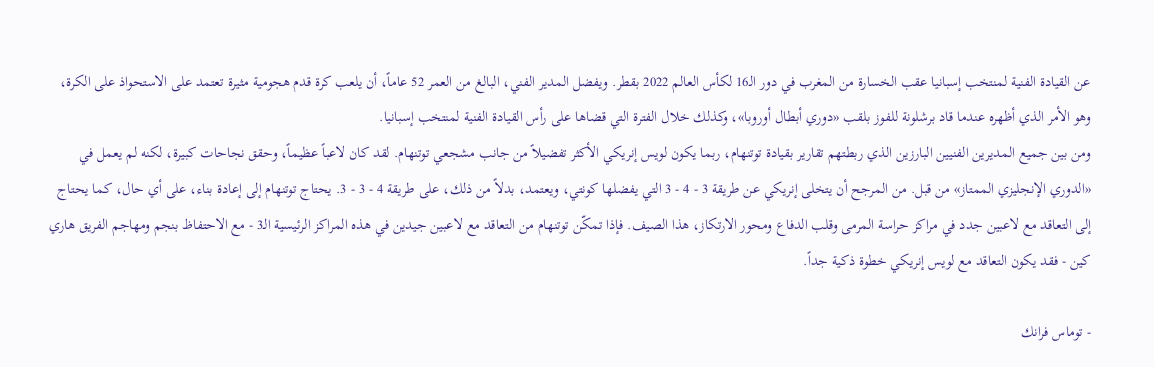عن القيادة الفنية لمنتخب إسبانيا عقب الخسارة من المغرب في دور الـ16 لكأس العالم 2022 بقطر. ويفضل المدير الفني، البالغ من العمر 52 عاماً، أن يلعب كرة قدم هجومية مثيرة تعتمد على الاستحواذ على الكرة، وهو الأمر الذي أظهره عندما قاد برشلونة للفوز بلقب «دوري أبطال أوروبا»، وكذلك خلال الفترة التي قضاها على رأس القيادة الفنية لمنتخب إسبانيا.
ومن بين جميع المديرين الفنيين البارزين الذي ربطتهم تقارير بقيادة توتنهام، ربما يكون لويس إنريكي الأكثر تفضيلاً من جانب مشجعي توتنهام. لقد كان لاعباً عظيماً، وحقق نجاحات كبيرة، لكنه لم يعمل في «الدوري الإنجليزي الممتاز» من قبل. من المرجح أن يتخلى إنريكي عن طريقة 3 - 4 - 3 التي يفضلها كونتي، ويعتمد، بدلاً من ذلك، على طريقة 4 - 3 - 3. يحتاج توتنهام إلى إعادة بناء، على أي حال، كما يحتاج إلى التعاقد مع لاعبين جدد في مراكز حراسة المرمى وقلب الدفاع ومحور الارتكاز، هذا الصيف. فإذا تمكّن توتنهام من التعاقد مع لاعبين جيدين في هذه المراكز الرئيسية الـ3 - مع الاحتفاظ بنجم ومهاجم الفريق هاري كين - فقد يكون التعاقد مع لويس إنريكي خطوة ذكية جداً.

- توماس فرانك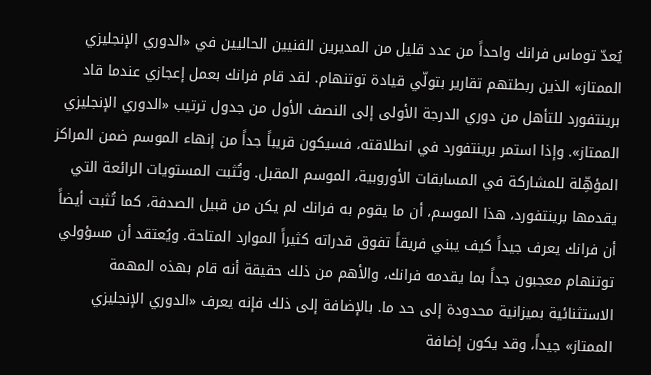يُعدّ توماس فرانك واحداً من عدد قليل من المديرين الفنيين الحاليين في «الدوري الإنجليزي الممتاز» الذين ربطتهم تقارير بتولّي قيادة توتنهام. لقد قام فرانك بعمل إعجازي عندما قاد برينتفورد للتأهل من دوري الدرجة الأولى إلى النصف الأول من جدول ترتيب «الدوري الإنجليزي الممتاز». وإذا استمر برينتفورد في انطلاقته، فسيكون قريباً جداً من إنهاء الموسم ضمن المراكز المؤهِّلة للمشاركة في المسابقات الأوروبية، الموسم المقبل. وتُثبت المستويات الرائعة التي يقدمها برينتفورد، هذا الموسم، أن ما يقوم به فرانك لم يكن من قبيل الصدفة، كما تُثبت أيضاً أن فرانك يعرف جيداً كيف يبني فريقاً تفوق قدراته كثيراً الموارد المتاحة. ويُعتقد أن مسؤولي توتنهام معجبون جداً بما يقدمه فرانك، والأهم من ذلك حقيقة أنه قام بهذه المهمة الاستثنائية بميزانية محدودة إلى حد ما. بالإضافة إلى ذلك فإنه يعرف «الدوري الإنجليزي الممتاز» جيداً، وقد يكون إضافة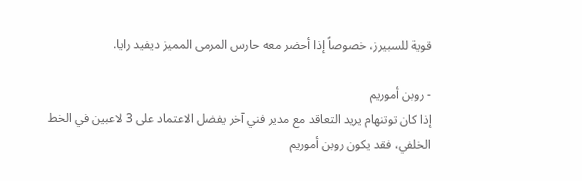قوية للسبيرز، خصوصاً إذا أحضر معه حارس المرمى المميز ديفيد رايا.

- روبن أموريم
إذا كان توتنهام يريد التعاقد مع مدير فني آخر يفضل الاعتماد على 3 لاعبين في الخط الخلفي، فقد يكون روبن أموريم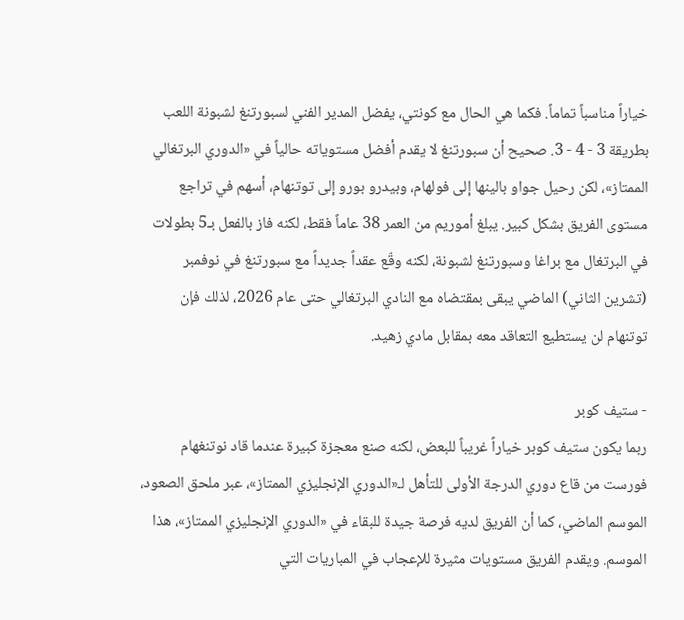خياراً مناسباً تماماً. فكما هي الحال مع كونتي، يفضل المدير الفني لسبورتنغ لشبونة اللعب بطريقة 3 - 4 - 3. صحيح أن سبورتنغ لا يقدم أفضل مستوياته حالياً في «الدوري البرتغالي الممتاز»، لكن رحيل جواو بالينها إلى فولهام، وبيدرو بورو إلى توتنهام، أسهم في تراجع مستوى الفريق بشكل كبير. يبلغ أموريم من العمر 38 عاماً فقط، لكنه فاز بالفعل بـ5 بطولات في البرتغال مع براغا وسبورتنغ لشبونة، لكنه وقّع عقداً جديداً مع سبورتنغ في نوفمبر (تشرين الثاني) الماضي يبقى بمقتضاه مع النادي البرتغالي حتى عام 2026، لذلك فإن توتنهام لن يستطيع التعاقد معه بمقابل مادي زهيد.

- ستيف كوبر
ربما يكون ستيف كوبر خياراً غريباً للبعض، لكنه صنع معجزة كبيرة عندما قاد نوتنغهام فورست من قاع دوري الدرجة الأولى للتأهل لـ«الدوري الإنجليزي الممتاز»، عبر ملحق الصعود، الموسم الماضي، كما أن الفريق لديه فرصة جيدة للبقاء في «الدوري الإنجليزي الممتاز»، هذا الموسم. ويقدم الفريق مستويات مثيرة للإعجاب في المباريات التي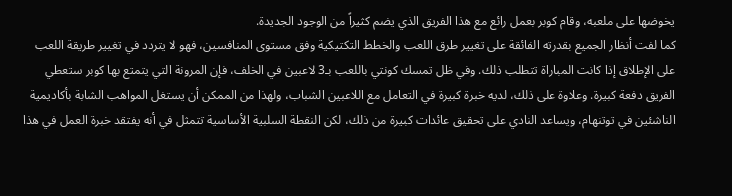يخوضها على ملعبه، وقام كوبر بعمل رائع مع هذا الفريق الذي يضم كثيراً من الوجود الجديدة.
كما لفت أنظار الجميع بقدرته الفائقة على تغيير طرق اللعب والخطط التكتيكية وفق مستوى المنافسين، فهو لا يتردد في تغيير طريقة اللعب على الإطلاق إذا كانت المباراة تتطلب ذلك. وفي ظل تمسك كونتي باللعب بـ3 لاعبين في الخلف، فإن المرونة التي يتمتع بها كوبر ستعطي الفريق دفعة كبيرة. وعلاوة على ذلك، لديه خبرة كبيرة في التعامل مع اللاعبين الشباب، ولهذا من الممكن أن يستغل المواهب الشابة بأكاديمية الناشئين في توتنهام، ويساعد النادي على تحقيق عائدات كبيرة من ذلك، لكن النقطة السلبية الأساسية تتمثل في أنه يفتقد خبرة العمل في هذا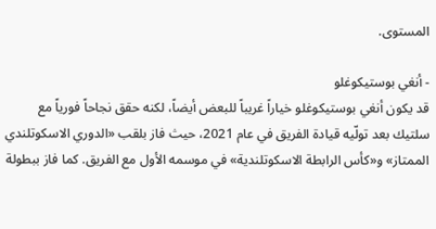المستوى.

- أنغي بوستيكوغلو
قد يكون أنغي بوستيكوغلو خياراً غريباً للبعض أيضاً، لكنه حقق نجاحاً فورياً مع سلتيك بعد تولّيه قيادة الفريق في عام 2021، حيث فاز بلقب «الدوري الاسكوتلندي الممتاز» و«كأس الرابطة الاسكوتلندية» في موسمه الأول مع الفريق. كما فاز ببطولة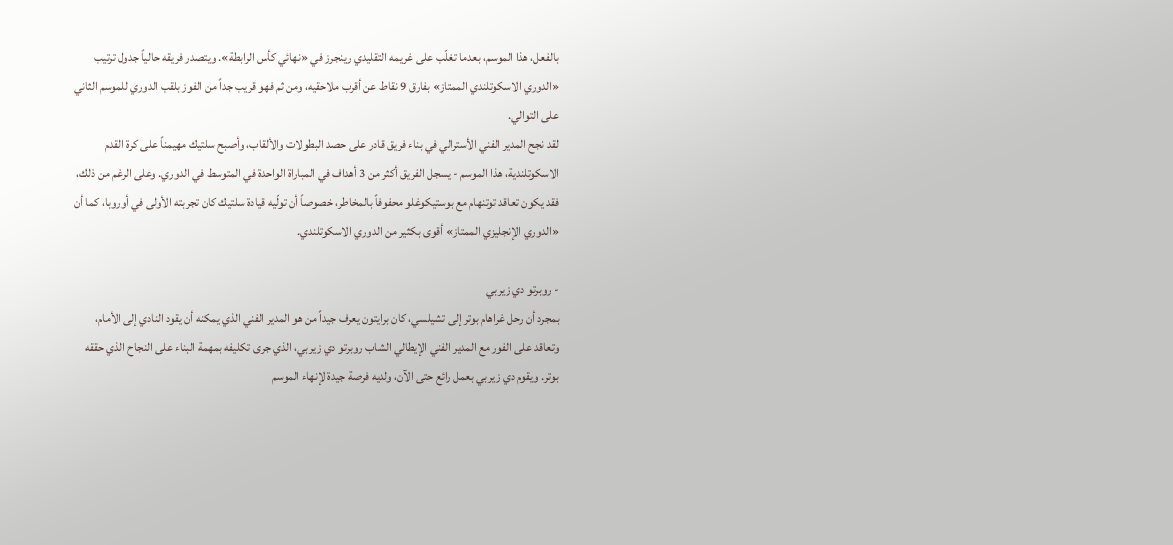بالفعل، هذا الموسم، بعدما تغلّب على غريمه التقليدي رينجرز في «نهائي كأس الرابطة». ويتصدر فريقه حالياً جدول ترتيب «الدوري الاسكوتلندي الممتاز» بفارق 9 نقاط عن أقرب ملاحقيه، ومن ثم فهو قريب جداً من الفوز بلقب الدوري للموسم الثاني على التوالي.
لقد نجح المدير الفني الأسترالي في بناء فريق قادر على حصد البطولات والألقاب، وأصبح سلتيك مهيمناً على كرة القدم الاسكوتلندية، هذا الموسم - يسجل الفريق أكثر من 3 أهداف في المباراة الواحدة في المتوسط في الدوري. وعلى الرغم من ذلك، فقد يكون تعاقد توتنهام مع بوستيكوغلو محفوفاً بالمخاطر، خصوصاً أن تولّيه قيادة سلتيك كان تجربته الأولى في أوروبا، كما أن «الدوري الإنجليزي الممتاز» أقوى بكثير من الدوري الاسكوتلندي.

- روبرتو دي زيربي
بمجرد أن رحل غراهام بوتر إلى تشيلسي، كان برايتون يعرف جيداً من هو المدير الفني الذي يمكنه أن يقود النادي إلى الأمام، وتعاقد على الفور مع المدير الفني الإيطالي الشاب روبرتو دي زيربي، الذي جرى تكليفه بمهمة البناء على النجاح الذي حققه بوتر. ويقوم دي زيربي بعمل رائع حتى الآن، ولديه فرصة جيدة لإنهاء الموسم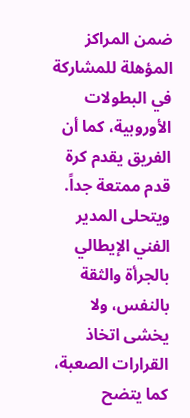ضمن المراكز المؤهلة للمشاركة في البطولات الأوروبية، كما أن الفريق يقدم كرة قدم ممتعة جداً. ويتحلى المدير الفني الإيطالي بالجرأة والثقة بالنفس، ولا يخشى اتخاذ القرارات الصعبة، كما يتضح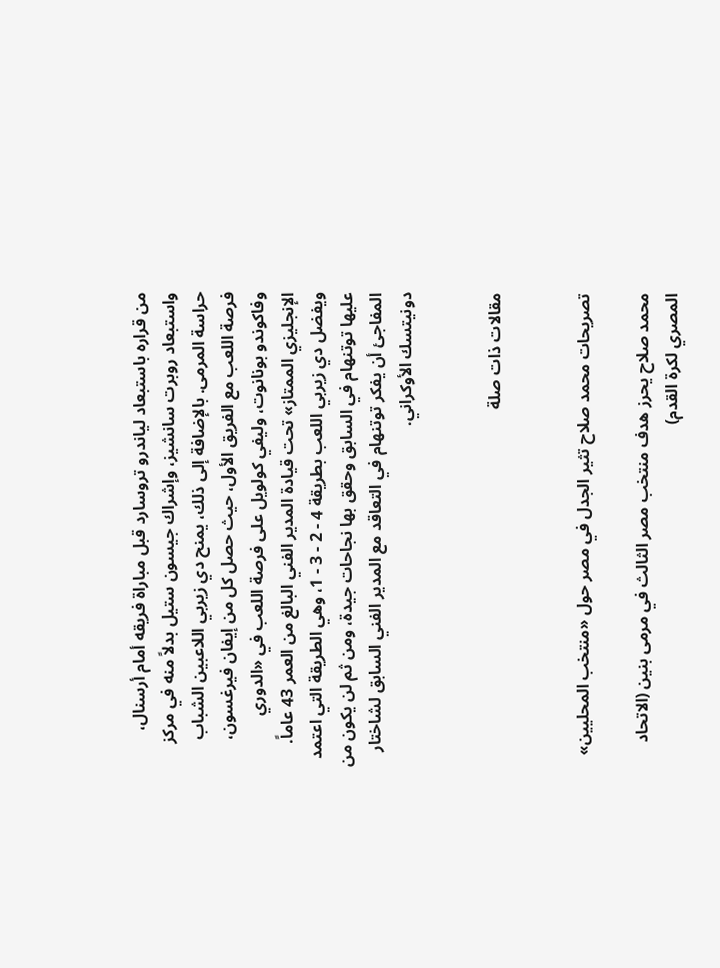من قراره باستبعاد لياندرو تروسارد قبل مباراة فريقه أمام أرسنال، واستبعاد روبرت سانشيز، وإشراك جيسون ستيل بدلاً منه في مركز حراسة المرمى. بالإضافة إلى ذلك، يمنح دي زيربي اللاعبين الشباب فرصة اللعب مع الفريق الأول، حيث حصل كل من إيفان فيرغسون، وفاكوندو بونانوت، وليفي كولويل على فرصة اللعب في «الدوري الإنجليزي الممتاز» تحت قيادة المدير الفني البالغ من العمر 43 عاماً. ويفضل دي زيربي اللعب بطريقة 4 - 2 - 3 - 1، وهي الطريقة التي اعتمد عليها توتنهام في السابق وحقق بها نجاحات جيدة، ومن ثم لن يكون من المفاجئ أن يفكر توتنهام في التعاقد مع المدير الفني السابق لشاختار دونيتسك الأوكراني.


مقالات ذات صلة


تصريحات محمد صلاح تثير الجدل في مصر حول «منتخب المحليين»

محمد صلاح يحرز هدف منتخب مصر الثالث في مرمى بنين (الاتحاد المصري لكرة القدم)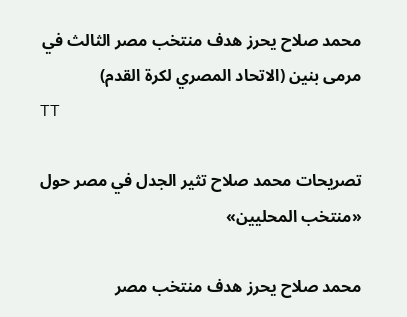محمد صلاح يحرز هدف منتخب مصر الثالث في مرمى بنين (الاتحاد المصري لكرة القدم)
TT

تصريحات محمد صلاح تثير الجدل في مصر حول «منتخب المحليين»

محمد صلاح يحرز هدف منتخب مصر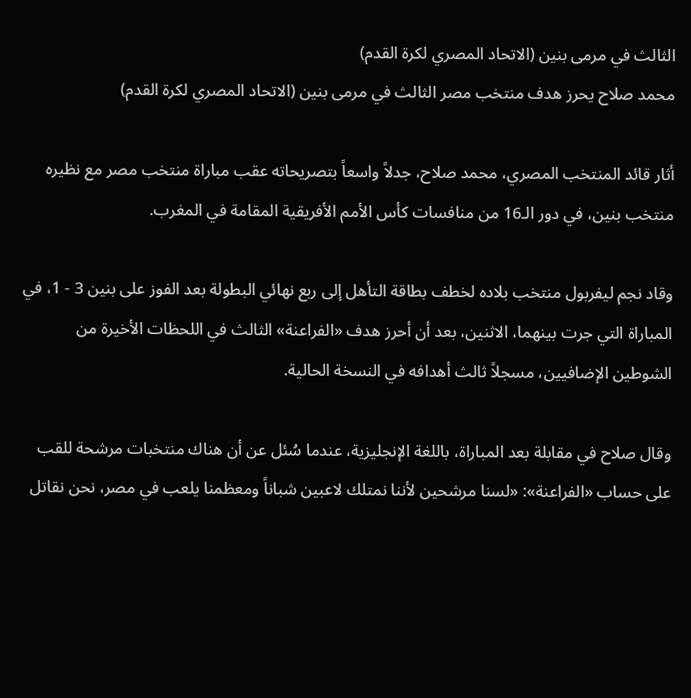الثالث في مرمى بنين (الاتحاد المصري لكرة القدم)
محمد صلاح يحرز هدف منتخب مصر الثالث في مرمى بنين (الاتحاد المصري لكرة القدم)

أثار قائد المنتخب المصري، محمد صلاح، جدلاً واسعاً بتصريحاته عقب مباراة منتخب مصر مع نظيره منتخب بنين، في دور الـ16 من منافسات كأس الأمم الأفريقية المقامة في المغرب.

وقاد نجم ليفربول منتخب بلاده لخطف بطاقة التأهل إلى ربع نهائي البطولة بعد الفوز على بنين 3 - 1، في المباراة التي جرت بينهما، الاثنين، بعد أن أحرز هدف «الفراعنة» الثالث في اللحظات الأخيرة من الشوطين الإضافيين، مسجلاً ثالث أهدافه في النسخة الحالية.

وقال صلاح في مقابلة بعد المباراة، باللغة الإنجليزية، عندما سُئل عن أن هناك منتخبات مرشحة للقب على حساب «الفراعنة»: «لسنا مرشحين لأننا نمتلك لاعبين شباناً ومعظمنا يلعب في مصر، نحن نقاتل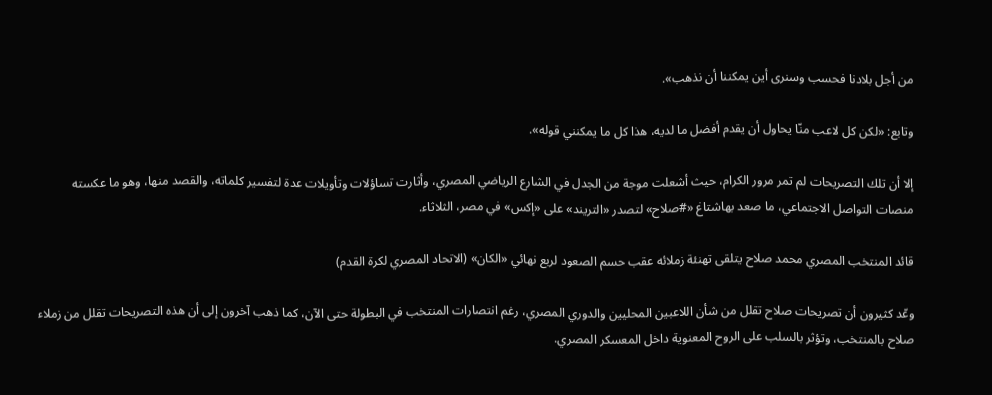من أجل بلادنا فحسب وسنرى أين يمكننا أن نذهب».

وتابع: «لكن كل لاعب منّا يحاول أن يقدم أفضل ما لديه، هذا كل ما يمكنني قوله».

إلا أن تلك التصريحات لم تمر مرور الكرام، حيث أشعلت موجة من الجدل في الشارع الرياضي المصري، وأثارت تساؤلات وتأويلات عدة لتفسير كلماته، والقصد منها، وهو ما عكسته منصات التواصل الاجتماعي، ما صعد بهاشتاغ «#صلاح» لتصدر «التريند» على «إكس» في مصر، الثلاثاء.

قائد المنتخب المصري محمد صلاح يتلقى تهنئة زملائه عقب حسم الصعود لربع نهائي «الكان» (الاتحاد المصري لكرة القدم)

وعّد كثيرون أن تصريحات صلاح تقلل من شأن اللاعبين المحليين والدوري المصري، رغم انتصارات المنتخب في البطولة حتى الآن، كما ذهب آخرون إلى أن هذه التصريحات تقلل من زملاء صلاح بالمنتخب، وتؤثر بالسلب على الروح المعنوية داخل المعسكر المصري.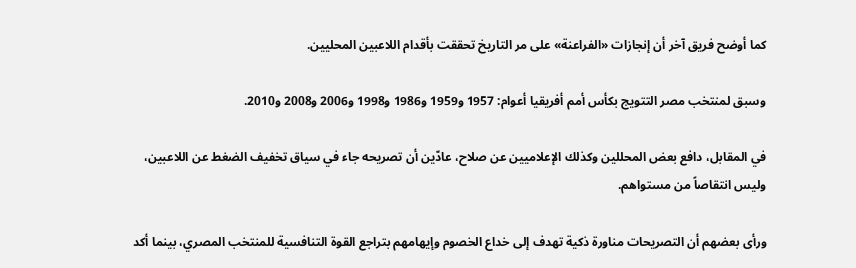كما أوضح فريق آخر أن إنجازات «الفراعنة» على مر التاريخ تحققت بأقدام اللاعبين المحليين.

وسبق لمنتخب مصر التتويج بكأس أمم أفريقيا أعوام: 1957 و1959 و1986 و1998 و2006 و2008 و2010.

في المقابل، دافع بعض المحللين وكذلك الإعلاميين عن صلاح، عادّين أن تصريحه جاء في سياق تخفيف الضغط عن اللاعبين، وليس انتقاصاً من مستواهم.

ورأى بعضهم أن التصريحات مناورة ذكية تهدف إلى خداع الخصوم وإيهامهم بتراجع القوة التنافسية للمنتخب المصري، بينما أكد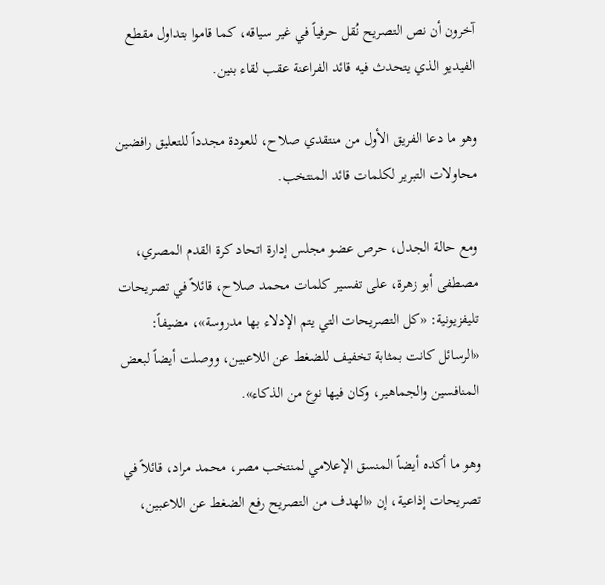آخرون أن نص التصريح نُقل حرفياً في غير سياقه، كما قاموا بتداول مقطع الفيديو الذي يتحدث فيه قائد الفراعنة عقب لقاء بنين.

وهو ما دعا الفريق الأول من منتقدي صلاح، للعودة مجدداً للتعليق رافضين محاولات التبرير لكلمات قائد المنتخب.

ومع حالة الجدل، حرص عضو مجلس إدارة اتحاد كرة القدم المصري، مصطفى أبو زهرة، على تفسير كلمات محمد صلاح، قائلاً في تصريحات تليفزيونية: «كل التصريحات التي يتم الإدلاء بها مدروسة»، مضيفاً: «الرسائل كانت بمثابة تخفيف للضغط عن اللاعبين، ووصلت أيضاً لبعض المنافسين والجماهير، وكان فيها نوع من الذكاء».

وهو ما أكده أيضاً المنسق الإعلامي لمنتخب مصر، محمد مراد، قائلاً في تصريحات إذاعية، إن «الهدف من التصريح رفع الضغط عن اللاعبين،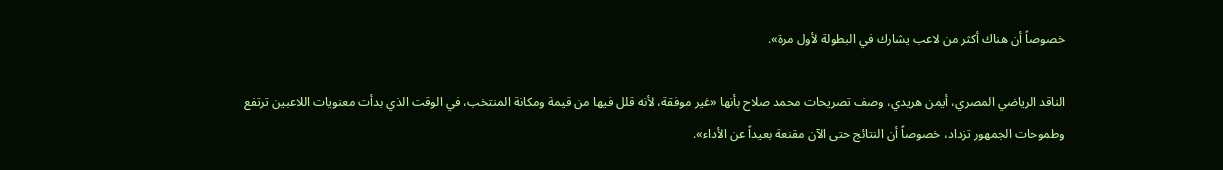خصوصاً أن هناك أكثر من لاعب يشارك في البطولة لأول مرة».

الناقد الرياضي المصري، أيمن هريدي، وصف تصريحات محمد صلاح بأنها «غير موفقة، لأنه قلل فيها من قيمة ومكانة المنتخب، في الوقت الذي بدأت معنويات اللاعبين ترتفع وطموحات الجمهور تزداد، خصوصاً أن النتائج حتى الآن مقنعة بعيداً عن الأداء».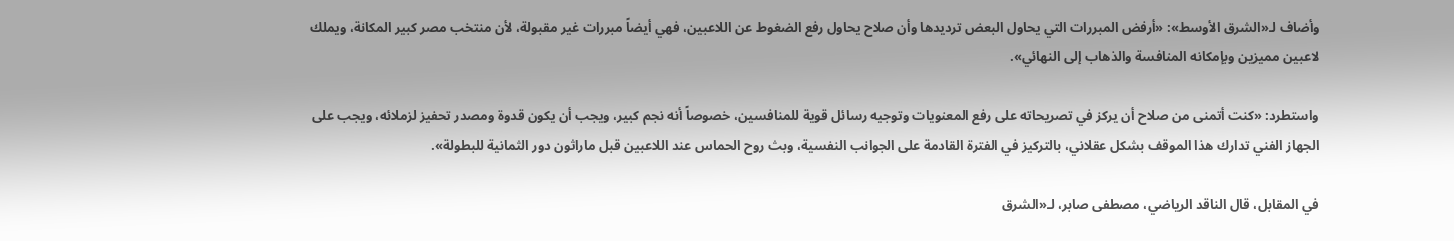وأضاف لـ«الشرق الأوسط»: «أرفض المبررات التي يحاول البعض ترديدها وأن صلاح يحاول رفع الضغوط عن اللاعبين، فهي أيضاً مبررات غير مقبولة، لأن منتخب مصر كبير المكانة، ويملك لاعبين مميزين وبإمكانه المنافسة والذهاب إلى النهائي».

واستطرد: «كنت أتمنى من صلاح أن يركز في تصريحاته على رفع المعنويات وتوجيه رسائل قوية للمنافسين، خصوصاً أنه نجم كبير، ويجب أن يكون قدوة ومصدر تحفيز لزملائه، ويجب على الجهاز الفني تدارك هذا الموقف بشكل عقلاني، بالتركيز في الفترة القادمة على الجوانب النفسية، وبث روح الحماس عند اللاعبين قبل ماراثون دور الثمانية للبطولة».

في المقابل، قال الناقد الرياضي، مصطفى صابر، لـ«الشرق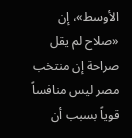الأوسط»، إن «صلاح لم يقل صراحة إن منتخب مصر ليس منافساً قوياً بسبب أن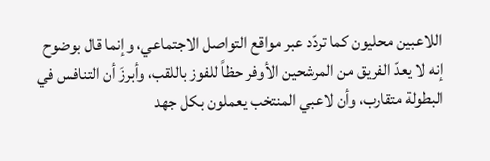اللاعبين محليون كما تردّد عبر مواقع التواصل الاجتماعي، وإنما قال بوضوح إنه لا يعدّ الفريق من المرشحين الأوفر حظاً للفوز باللقب، وأبرزَ أن التنافس في البطولة متقارب، وأن لاعبي المنتخب يعملون بكل جهد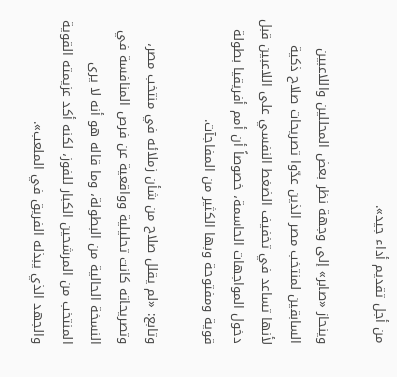من أجل تقديم أداء جيد».

وينحاز «صابر» إلى وجهة نظر بعض المحللين واللاعبين السابقين لمنتخب مصر الذين عدّوا تصريحات صلاح ذكية لأنها تساعد في تخفيف الضغط النفسي على اللاعبين قبل دخول المواجهات الحاسمة، خصوصاً أن أمم أفريقيا بطولة قوية ومفتوحة وبها الكثير من المفاجآت.

وتابع: «لم يقلل صلاح من شأن زملائه في منتخب مصر، وتصريحاته كانت تحليلية وواقعية عن فرص المنافسة في النسخة الحالية من البطولة، وما قاله هو أنه لا يرى المنتخب من المرشحين الكبار للفوز، لكنه أكد عزيمته القوية والجهد الذي يبذله الفريق في الملعب».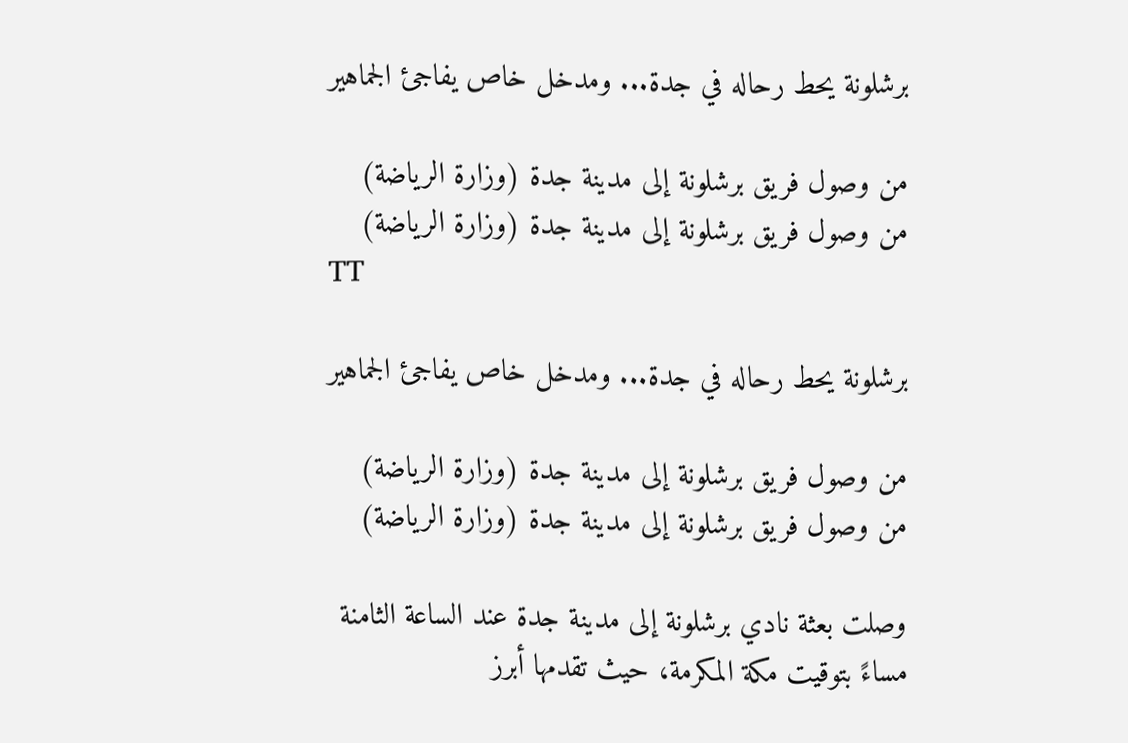برشلونة يحط رحاله في جدة... ومدخل خاص يفاجئ الجماهير

من وصول فريق برشلونة إلى مدينة جدة (وزارة الرياضة)
من وصول فريق برشلونة إلى مدينة جدة (وزارة الرياضة)
TT

برشلونة يحط رحاله في جدة... ومدخل خاص يفاجئ الجماهير

من وصول فريق برشلونة إلى مدينة جدة (وزارة الرياضة)
من وصول فريق برشلونة إلى مدينة جدة (وزارة الرياضة)

وصلت بعثة نادي برشلونة إلى مدينة جدة عند الساعة الثامنة مساءً بتوقيت مكة المكرمة، حيث تقدمها أبرز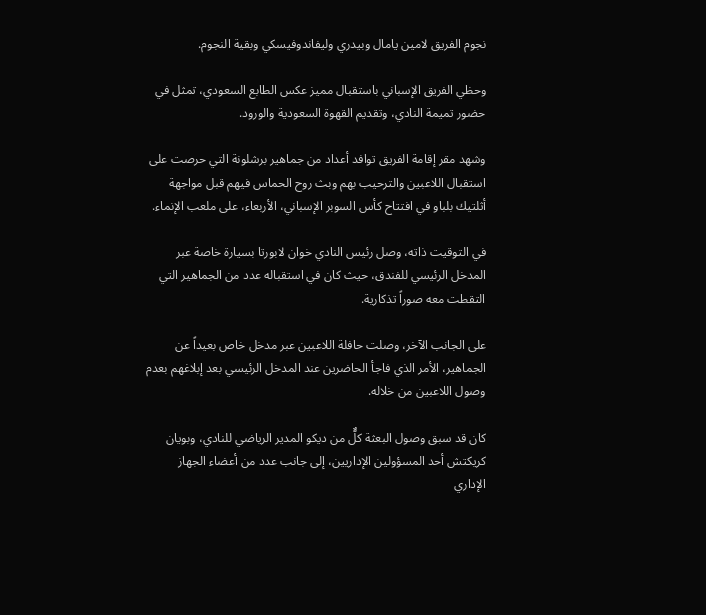نجوم الفريق لامين يامال وبيدري وليفاندوفيسكي وبقية النجوم.

وحظي الفريق الإسباني باستقبال مميز عكس الطابع السعودي، تمثل في حضور تميمة النادي، وتقديم القهوة السعودية والورود.

وشهد مقر إقامة الفريق توافد أعداد من جماهير برشلونة التي حرصت على استقبال اللاعبين والترحيب بهم وبث روح الحماس فيهم قبل مواجهة أثلتيك بلباو في افتتاح كأس السوبر الإسباني، الأربعاء، على ملعب الإنماء.

في التوقيت ذاته، وصل رئيس النادي خوان لابورتا بسيارة خاصة عبر المدخل الرئيسي للفندق، حيث كان في استقباله عدد من الجماهير التي التقطت معه صوراً تذكارية.

على الجانب الآخر، وصلت حافلة اللاعبين عبر مدخل خاص بعيداً عن الجماهير، الأمر الذي فاجأ الحاضرين عند المدخل الرئيسي بعد إبلاغهم بعدم وصول اللاعبين من خلاله.

كان قد سبق وصول البعثة كلٌّ من ديكو المدير الرياضي للنادي، وبويان كريكتش أحد المسؤولين الإداريين، إلى جانب عدد من أعضاء الجهاز الإداري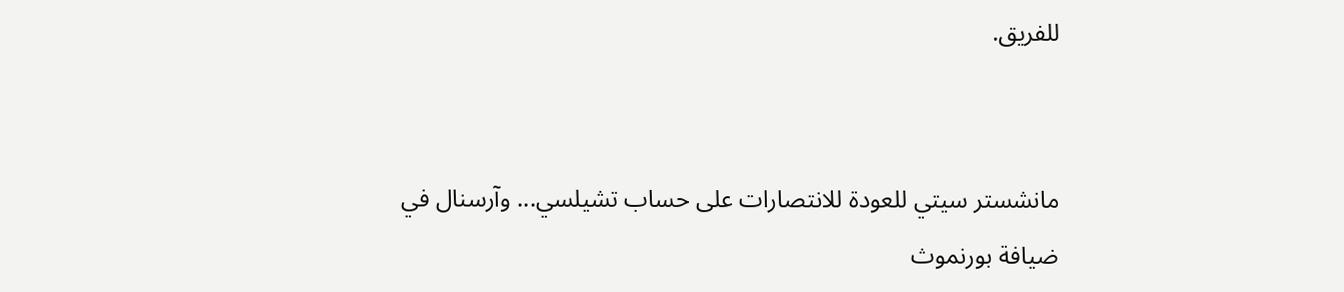للفريق.


مانشستر سيتي للعودة للانتصارات على حساب تشيلسي... وآرسنال في ضيافة بورنموث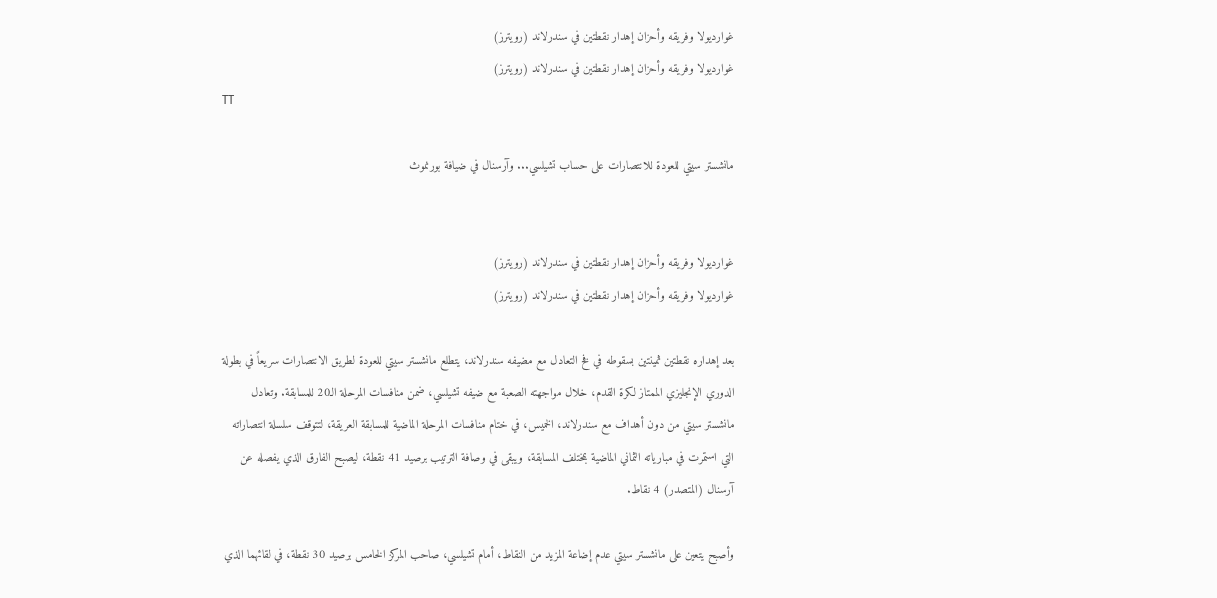غوارديولا وفريقه وأحزان إهدار نقطتين في سندرلاند (رويترز)
غوارديولا وفريقه وأحزان إهدار نقطتين في سندرلاند (رويترز)
TT

مانشستر سيتي للعودة للانتصارات على حساب تشيلسي... وآرسنال في ضيافة بورنموث


غوارديولا وفريقه وأحزان إهدار نقطتين في سندرلاند (رويترز)
غوارديولا وفريقه وأحزان إهدار نقطتين في سندرلاند (رويترز)

بعد إهداره نقطتين ثمينتين بسقوطه في فخ التعادل مع مضيفه سندرلاند، يتطلع مانشستر سيتي للعودة لطريق الانتصارات سريعاً في بطولة الدوري الإنجليزي الممتاز لكرة القدم، خلال مواجهته الصعبة مع ضيفه تشيلسي، ضمن منافسات المرحلة الـ20 للمسابقة. وتعادل مانشستر سيتي من دون أهداف مع سندرلاند، الخميس، في ختام منافسات المرحلة الماضية للمسابقة العريقة، لتتوقف سلسلة انتصاراته التي استمرت في مبارياته الثماني الماضية بمختلف المسابقة، ويبقى في وصافة الترتيب برصيد 41 نقطة، ليصبح الفارق الذي يفصله عن آرسنال (المتصدر) 4 نقاط.

وأصبح يتعين على مانشستر سيتي عدم إضاعة المزيد من النقاط، أمام تشيلسي، صاحب المركز الخامس برصيد 30 نقطة، في لقائهما الذي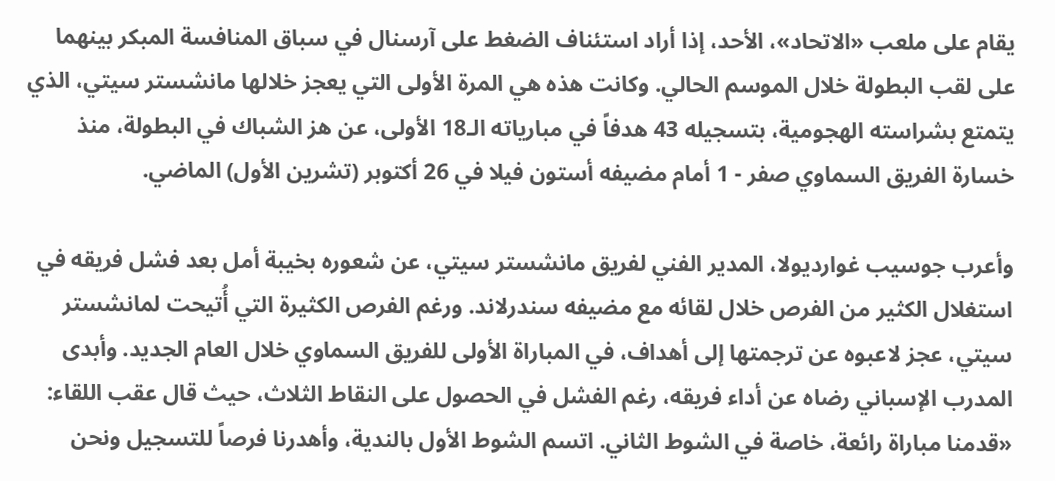يقام على ملعب «الاتحاد»، الأحد، إذا أراد استئناف الضغط على آرسنال في سباق المنافسة المبكر بينهما على لقب البطولة خلال الموسم الحالي. وكانت هذه هي المرة الأولى التي يعجز خلالها مانشستر سيتي، الذي يتمتع بشراسته الهجومية، بتسجيله 43 هدفاً في مبارياته الـ18 الأولى، عن هز الشباك في البطولة، منذ خسارة الفريق السماوي صفر - 1 أمام مضيفه أستون فيلا في 26 أكتوبر (تشرين الأول) الماضي.

وأعرب جوسيب غوارديولا، المدير الفني لفريق مانشستر سيتي، عن شعوره بخيبة أمل بعد فشل فريقه في استغلال الكثير من الفرص خلال لقائه مع مضيفه سندرلاند. ورغم الفرص الكثيرة التي أُتيحت لمانشستر سيتي، عجز لاعبوه عن ترجمتها إلى أهداف، في المباراة الأولى للفريق السماوي خلال العام الجديد. وأبدى المدرب الإسباني رضاه عن أداء فريقه، رغم الفشل في الحصول على النقاط الثلاث، حيث قال عقب اللقاء: «قدمنا مباراة رائعة، خاصة في الشوط الثاني. اتسم الشوط الأول بالندية، وأهدرنا فرصاً للتسجيل ونحن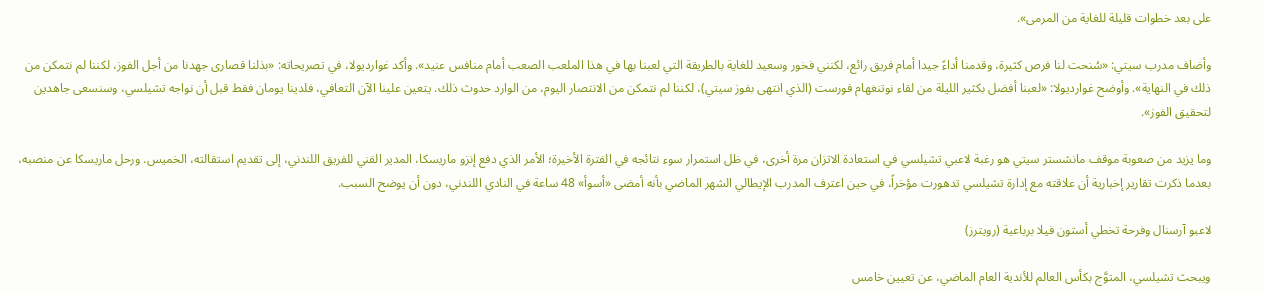على بعد خطوات قليلة للغاية من المرمى».

وأضاف مدرب سيتي: «سُنحت لنا فرص كثيرة، وقدمنا أداءً جيدا أمام فريق رائع، لكنني فخور وسعيد للغاية بالطريقة التي لعبنا بها في هذا الملعب الصعب أمام منافس عنيد». وأكد غوارديولا، في تصريحاته: «بذلنا قصارى جهدنا من أجل الفوز، لكننا لم نتمكن من ذلك في النهاية». وأوضح غوارديولا: «لعبنا أفضل بكثير الليلة من لقاء نوتنغهام فورست (الذي انتهى بفوز سيتي)، لكننا لم نتمكن من الانتصار اليوم، من الوارد حدوث ذلك. يتعين علينا الآن التعافي، فلدينا يومان فقط قبل أن نواجه تشيلسي، وسنسعى جاهدين لتحقيق الفوز».

وما يزيد من صعوبة موقف مانشستر سيتي هو رغبة لاعبي تشيلسي في استعادة الاتزان مرة أخرى، في ظل استمرار سوء نتائجه في الفترة الأخيرة؛ الأمر الذي دفع إنزو ماريسكا، المدير الفني للفريق اللندني، إلى تقديم استقالته، الخميس. ورحل ماريسكا عن منصبه، بعدما ذكرت تقارير إخبارية أن علاقته مع إدارة تشيلسي تدهورت مؤخراً، في حين اعترف المدرب الإيطالي الشهر الماضي بأنه أمضى «أسوأ» 48 ساعة في النادي اللندني، دون أن يوضح السبب.

لاعبو آرسنال وفرحة تخطي أستون فيلا برباعية (رويترز)

ويبحث تشيلسي، المتوَّج بكأس العالم للأندية العام الماضي، عن تعيين خامس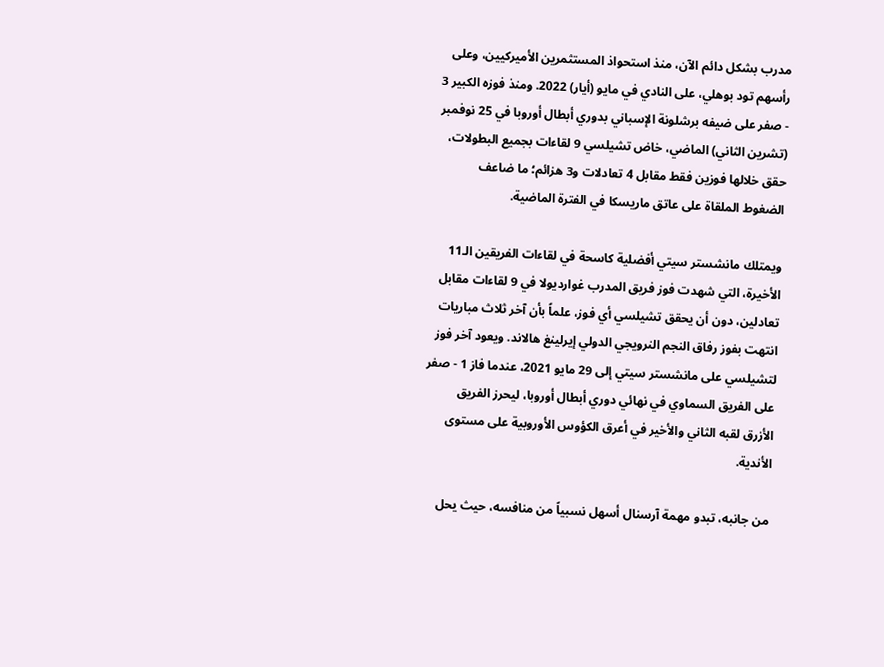مدرب بشكل دائم الآن، منذ استحواذ المستثمرين الأميركيين، وعلى رأسهم تود بوهلي، على النادي في مايو (أيار) 2022. ومنذ فوزه الكبير 3 - صفر على ضيفه برشلونة الإسباني بدوري أبطال أوروبا في 25 نوفمبر (تشرين الثاني) الماضي، خاض تشيلسي 9 لقاءات بجميع البطولات، حقق خلالها فوزين فقط مقابل 4 تعادلات و3 هزائم؛ ما ضاعف الضغوط الملقاة على عاتق ماريسكا في الفترة الماضية.

ويمتلك مانشستر سيتي أفضلية كاسحة في لقاءات الفريقين الـ11 الأخيرة، التي شهدت فوز فريق المدرب غوارديولا في 9 لقاءات مقابل تعادلين، دون أن يحقق تشيلسي أي فوز، علماً بأن آخر ثلاث مباريات انتهت بفوز رفاق النجم النرويجي الدولي إيرلينغ هالاند. ويعود آخر فوز لتشيلسي على مانشستر سيتي إلى 29 مايو 2021، عندما فاز 1 - صفر على الفريق السماوي في نهائي دوري أبطال أوروبا، ليحرز الفريق الأزرق لقبه الثاني والأخير في أعرق الكؤوس الأوروبية على مستوى الأندية.

من جانبه، تبدو مهمة آرسنال أسهل نسبياً من منافسه، حيث يحل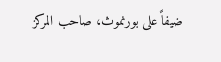ضيفاً على بورنموث، صاحب المركز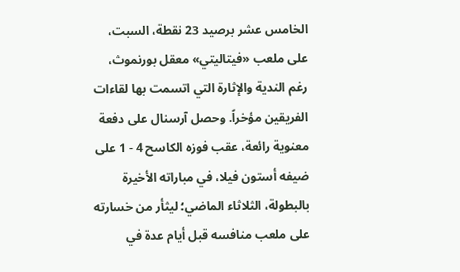الخامس عشر برصيد 23 نقطة، السبت، على ملعب «فيتاليتي» معقل بورنموث، رغم الندية والإثارة التي اتسمت بها لقاءات الفريقين مؤخراً. وحصل آرسنال على دفعة معنوية رائعة، عقب فوزه الكاسح 4 - 1 على ضيفه أستون فيلا، في مباراته الأخيرة بالبطولة، الثلاثاء الماضي؛ ليثأر من خسارته على ملعب منافسه قبل أيام عدة في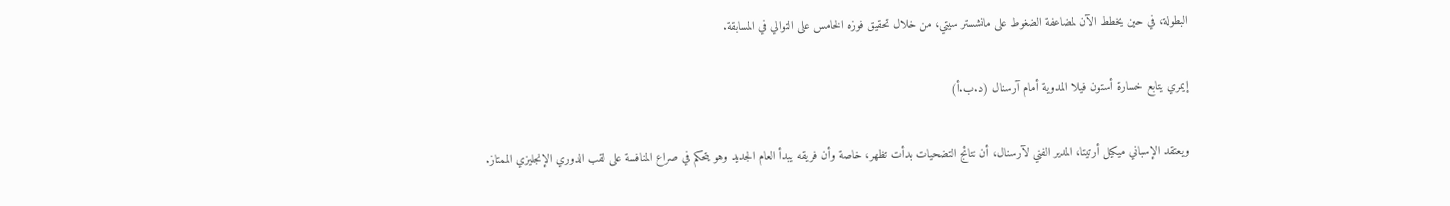البطولة، في حين يخطط الآن لمضاعفة الضغوط على مانشستر سيتي، من خلال تحقيق فوزه الخامس على التوالي في المسابقة.

إيمري يتابع خسارة أستون فيلا المدوية أمام آرسنال (د.ب.أ)

ويعتقد الإسباني ميكيل أرتيتا، المدير الفني لآرسنال، أن نتائج التضحيات بدأت تظهر، خاصة وأن فريقه يبدأ العام الجديد وهو يتحكم في صراع المنافسة على لقب الدوري الإنجليزي الممتاز.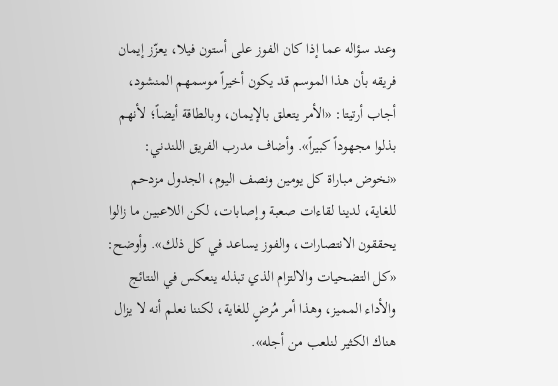وعند سؤاله عما إذا كان الفوز على أستون فيلا، يعزّز إيمان فريقه بأن هذا الموسم قد يكون أخيراً موسمهم المنشود، أجاب أرتيتا: «الأمر يتعلق بالإيمان، وبالطاقة أيضاً؛ لأنهم بذلوا مجهوداً كبيراً». وأضاف مدرب الفريق اللندني: «نخوض مباراة كل يومين ونصف اليوم، الجدول مزدحم للغاية، لدينا لقاءات صعبة وإصابات، لكن اللاعبين ما زالوا يحققون الانتصارات، والفوز يساعد في كل ذلك». وأوضح: «كل التضحيات والالتزام الذي تبذله ينعكس في النتائج والأداء المميز، وهذا أمر مُرضٍ للغاية، لكننا نعلم أنه لا يزال هناك الكثير لنلعب من أجله».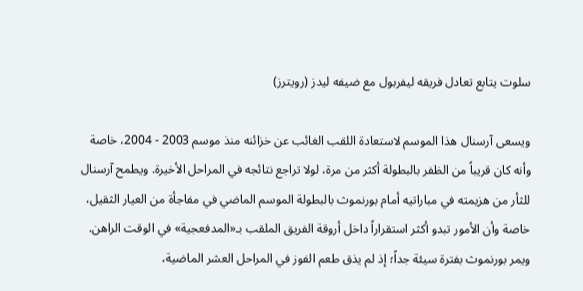سلوت يتابع تعادل فريقه ليفربول مع ضيفه ليدز (رويترز)

ويسعى آرسنال هذا الموسم لاستعادة اللقب الغائب عن خزائنه منذ موسم 2003 - 2004، خاصة وأنه كان قريباً من الظفر بالبطولة أكثر من مرة، لولا تراجع نتائجه في المراحل الأخيرة. ويطمح آرسنال للثأر من هزيمته في مباراتيه أمام بورنموث بالبطولة الموسم الماضي في مفاجأة من العيار الثقيل، خاصة وأن الأمور تبدو أكثر استقراراً داخل أروقة الفريق الملقب بـ«المدفعجية» في الوقت الراهن. ويمر بورنموث بفترة سيئة جداً؛ إذ لم يذق طعم الفوز في المراحل العشر الماضية،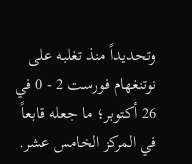وتحديداً منذ تغلبه على نوتنغهام فورست 2 - 0 في 26 أكتوبر؛ ما جعله قابعاً في المركز الخامس عشر.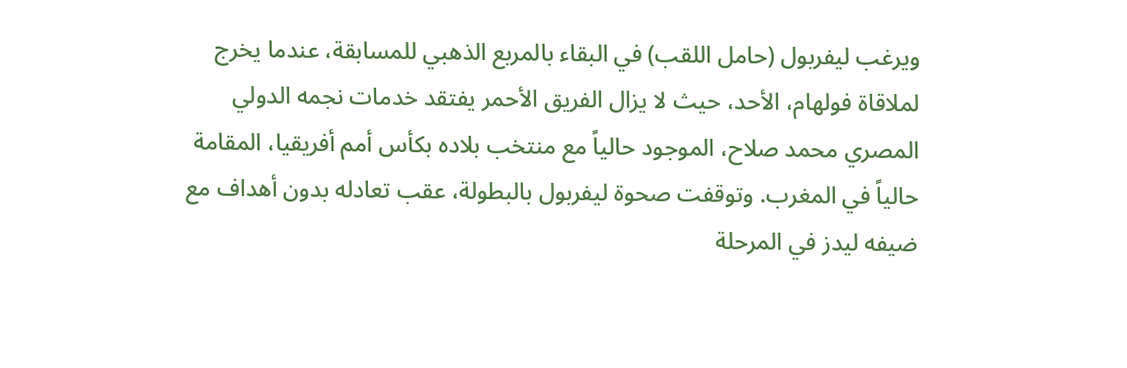ويرغب ليفربول (حامل اللقب) في البقاء بالمربع الذهبي للمسابقة، عندما يخرج لملاقاة فولهام، الأحد، حيث لا يزال الفريق الأحمر يفتقد خدمات نجمه الدولي المصري محمد صلاح، الموجود حالياً مع منتخب بلاده بكأس أمم أفريقيا، المقامة حالياً في المغرب. وتوقفت صحوة ليفربول بالبطولة، عقب تعادله بدون أهداف مع ضيفه ليدز في المرحلة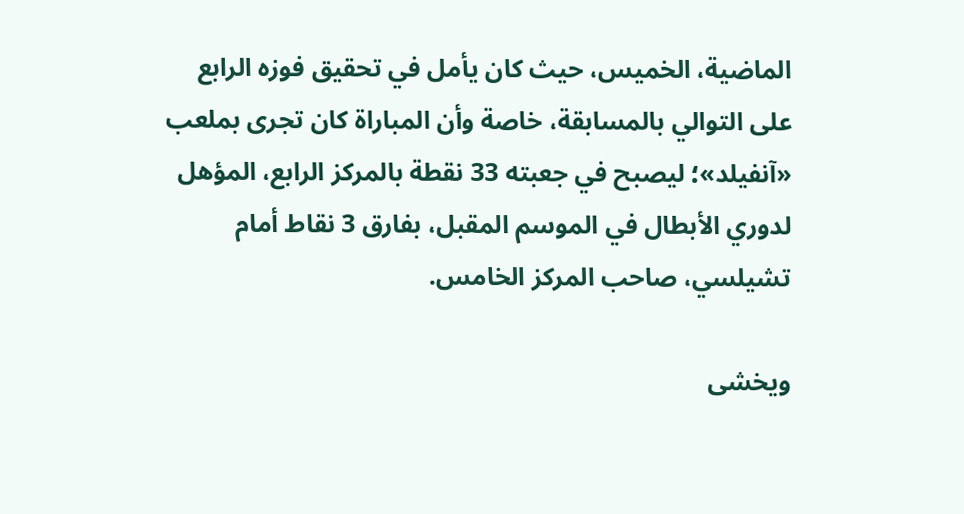الماضية، الخميس، حيث كان يأمل في تحقيق فوزه الرابع على التوالي بالمسابقة، خاصة وأن المباراة كان تجرى بملعب «آنفيلد»؛ ليصبح في جعبته 33 نقطة بالمركز الرابع، المؤهل لدوري الأبطال في الموسم المقبل، بفارق 3 نقاط أمام تشيلسي، صاحب المركز الخامس.

ويخشى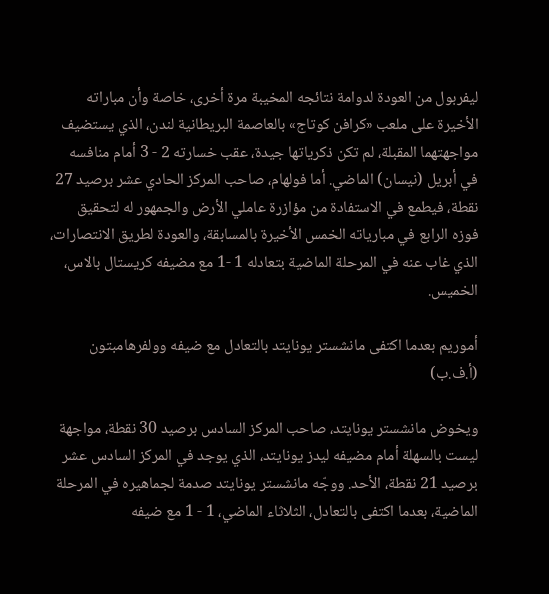ليفربول من العودة لدوامة نتائجه المخيبة مرة أخرى، خاصة وأن مباراته الأخيرة على ملعب «كرافن كوتاج» بالعاصمة البريطانية لندن، الذي يستضيف مواجهتهما المقبلة، لم تكن ذكرياتها جيدة، عقب خسارته 2 - 3 أمام منافسه في أبريل (نيسان) الماضي. أما فولهام، صاحب المركز الحادي عشر برصيد 27 نقطة، فيطمع في الاستفادة من مؤازرة عاملي الأرض والجمهور له لتحقيق فوزه الرابع في مبارياته الخمس الأخيرة بالمسابقة، والعودة لطريق الانتصارات، الذي غاب عنه في المرحلة الماضية بتعادله 1 -1 مع مضيفه كريستال بالاس، الخميس.

أموريم بعدما اكتفى مانشستر يونايتد بالتعادل مع ضيفه وولفرهامبتون (أ.ف.ب)

ويخوض مانشستر يونايتد، صاحب المركز السادس برصيد 30 نقطة، مواجهة ليست بالسهلة أمام مضيفه ليدز يونايتد، الذي يوجد في المركز السادس عشر برصيد 21 نقطة، الأحد. ووجّه مانشستر يونايتد صدمة لجماهيره في المرحلة الماضية، بعدما اكتفى بالتعادل، الثلاثاء الماضي، 1 - 1 مع ضيفه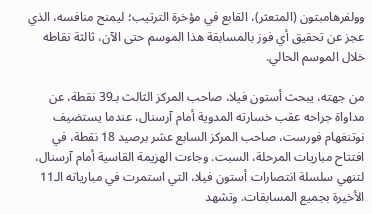وولفرهامبتون (المتعثر)، القابع في مؤخرة الترتيب؛ ليمنح منافسه، الذي عجز عن تحقيق أي فوز بالمسابقة هذا الموسم حتى الآن، ثالثة نقاطه خلال الموسم الحالي.

من جهته، يبحث أستون فيلا، صاحب المركز الثالث بـ39 نقطة، عن مداواة جراحه عقب خسارته المدوية أمام آرسنال، عندما يستضيف نوتنغهام فورست، صاحب المركز السابع عشر برصيد 18 نقطة، في افتتاح مباريات المرحلة، السبت. وجاءت الهزيمة القاسية أمام آرسنال، لتنهي سلسلة انتصارات أستون فيلا، التي استمرت في مبارياته الـ11 الأخيرة بجميع المسابقات. وتشهد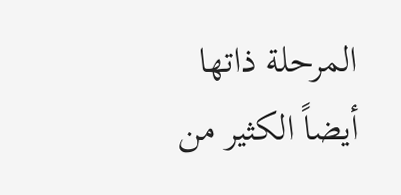المرحلة ذاتها أيضاً الكثير من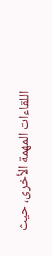اللقاءات المهمة الأخرى، حيث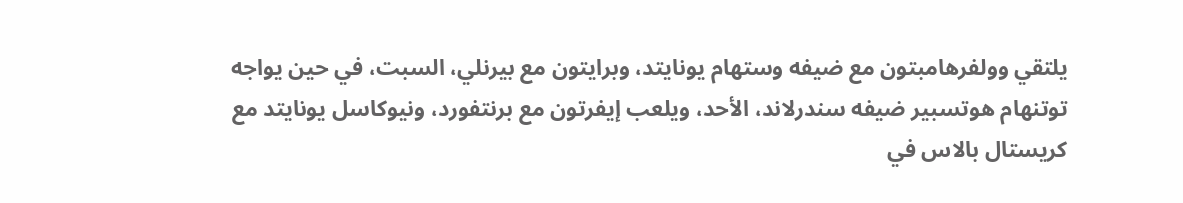يلتقي وولفرهامبتون مع ضيفه وستهام يونايتد، وبرايتون مع بيرنلي، السبت، في حين يواجه توتنهام هوتسبير ضيفه سندرلاند، الأحد، ويلعب إيفرتون مع برنتفورد، ونيوكاسل يونايتد مع كريستال بالاس في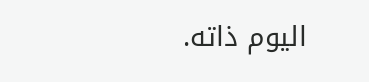اليوم ذاته.